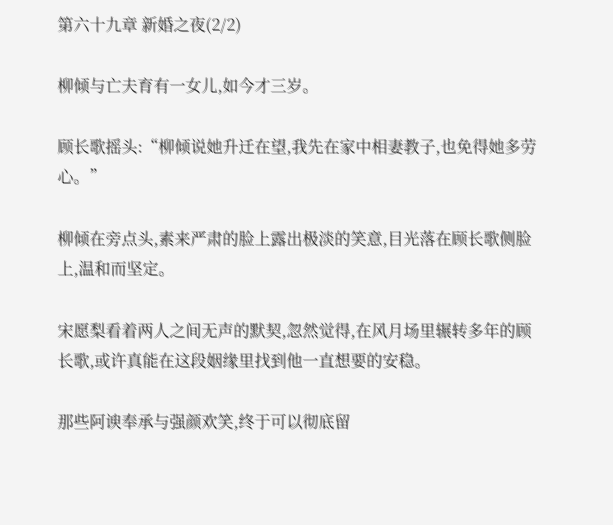第六十九章 新婚之夜(2/2)

柳倾与亡夫育有一女儿,如今才三岁。

顾长歌摇头:“柳倾说她升迁在望,我先在家中相妻教子,也免得她多劳心。”

柳倾在旁点头,素来严肃的脸上露出极淡的笑意,目光落在顾长歌侧脸上,温和而坚定。

宋愿梨看着两人之间无声的默契,忽然觉得,在风月场里辗转多年的顾长歌,或许真能在这段姻缘里找到他一直想要的安稳。

那些阿谀奉承与强颜欢笑,终于可以彻底留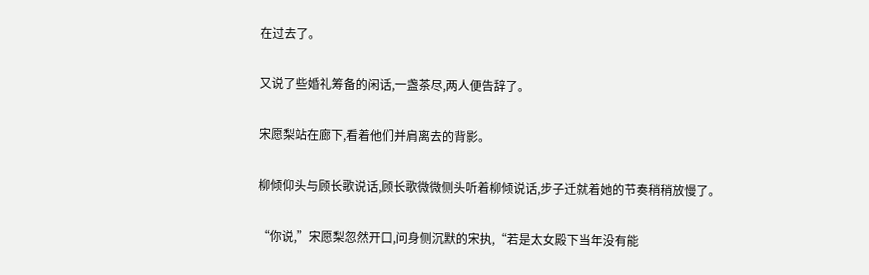在过去了。

又说了些婚礼筹备的闲话,一盏茶尽,两人便告辞了。

宋愿梨站在廊下,看着他们并肩离去的背影。

柳倾仰头与顾长歌说话,顾长歌微微侧头听着柳倾说话,步子迁就着她的节奏稍稍放慢了。

“你说,”宋愿梨忽然开口,问身侧沉默的宋执,“若是太女殿下当年没有能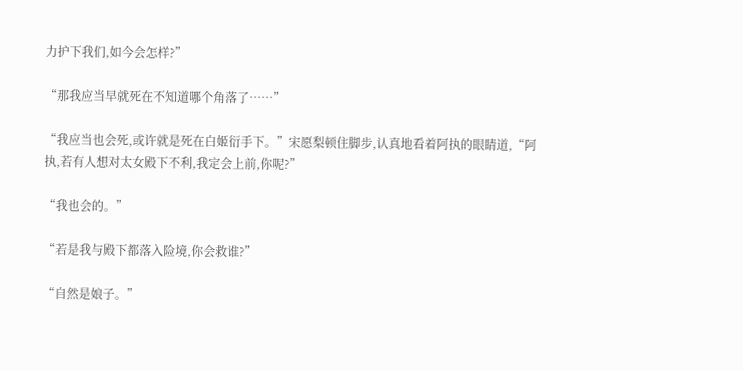力护下我们,如今会怎样?”

“那我应当早就死在不知道哪个角落了……”

“我应当也会死,或许就是死在白姬衍手下。”宋愿梨顿住脚步,认真地看着阿执的眼睛道,“阿执,若有人想对太女殿下不利,我定会上前,你呢?”

“我也会的。”

“若是我与殿下都落入险境,你会救谁?”

“自然是娘子。”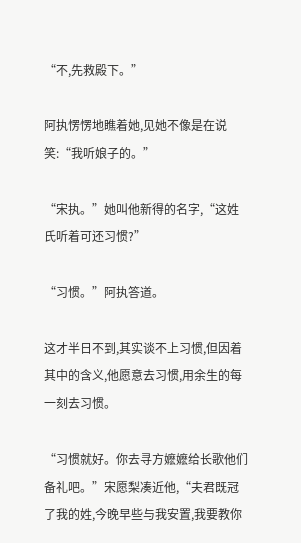“不,先救殿下。”

阿执愣愣地瞧着她,见她不像是在说笑:“我听娘子的。”

“宋执。”她叫他新得的名字,“这姓氏听着可还习惯?”

“习惯。”阿执答道。

这才半日不到,其实谈不上习惯,但因着其中的含义,他愿意去习惯,用余生的每一刻去习惯。

“习惯就好。你去寻方嬷嬷给长歌他们备礼吧。”宋愿梨凑近他,“夫君既冠了我的姓,今晚早些与我安置,我要教你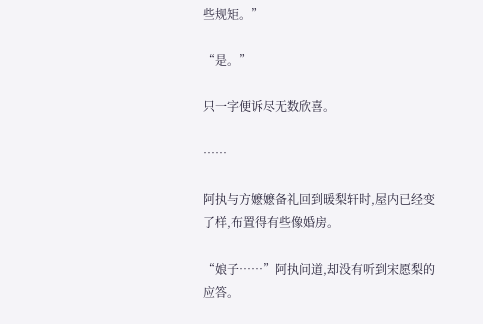些规矩。”

“是。”

只一字便诉尽无数欣喜。

……

阿执与方嬷嬷备礼回到暖梨轩时,屋内已经变了样,布置得有些像婚房。

“娘子……”阿执问道,却没有听到宋愿梨的应答。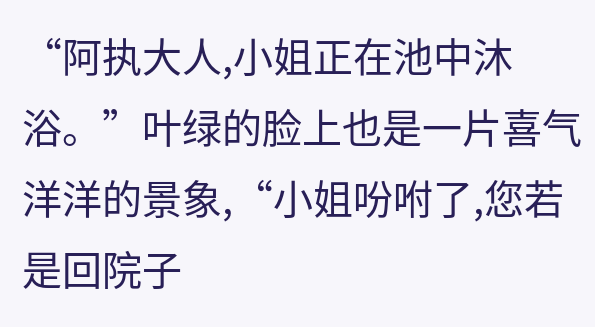“阿执大人,小姐正在池中沐浴。”叶绿的脸上也是一片喜气洋洋的景象,“小姐吩咐了,您若是回院子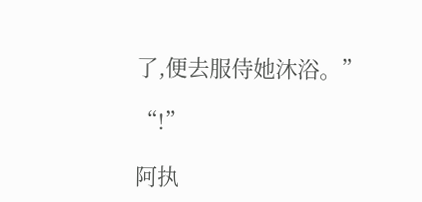了,便去服侍她沐浴。”

“!”

阿执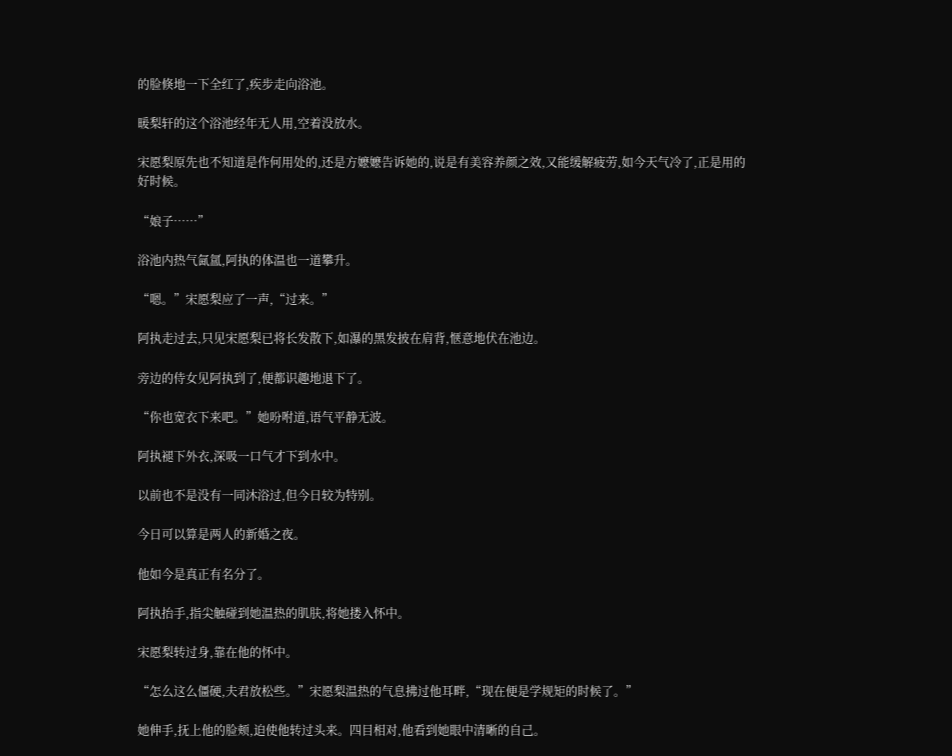的脸倏地一下全红了,疾步走向浴池。

暖梨轩的这个浴池经年无人用,空着没放水。

宋愿梨原先也不知道是作何用处的,还是方嬷嬷告诉她的,说是有美容养颜之效,又能缓解疲劳,如今天气冷了,正是用的好时候。

“娘子……”

浴池内热气氤氲,阿执的体温也一道攀升。

“嗯。”宋愿梨应了一声,“过来。”

阿执走过去,只见宋愿梨已将长发散下,如瀑的黑发披在肩背,惬意地伏在池边。

旁边的侍女见阿执到了,便都识趣地退下了。

“你也宽衣下来吧。”她吩咐道,语气平静无波。

阿执褪下外衣,深吸一口气才下到水中。

以前也不是没有一同沐浴过,但今日较为特别。

今日可以算是两人的新婚之夜。

他如今是真正有名分了。

阿执抬手,指尖触碰到她温热的肌肤,将她搂入怀中。

宋愿梨转过身,靠在他的怀中。

“怎么这么僵硬,夫君放松些。”宋愿梨温热的气息拂过他耳畔,“现在便是学规矩的时候了。”

她伸手,抚上他的脸颊,迫使他转过头来。四目相对,他看到她眼中清晰的自己。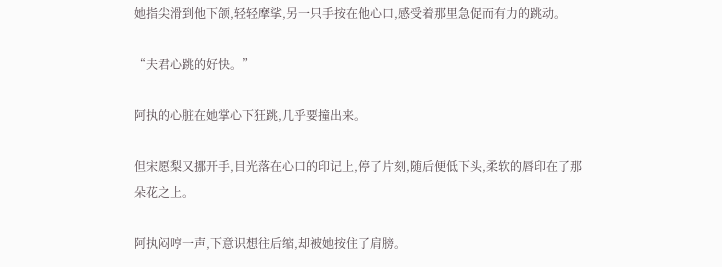她指尖滑到他下颌,轻轻摩挲,另一只手按在他心口,感受着那里急促而有力的跳动。

“夫君心跳的好快。”

阿执的心脏在她掌心下狂跳,几乎要撞出来。

但宋愿梨又挪开手,目光落在心口的印记上,停了片刻,随后便低下头,柔软的唇印在了那朵花之上。

阿执闷哼一声,下意识想往后缩,却被她按住了肩膀。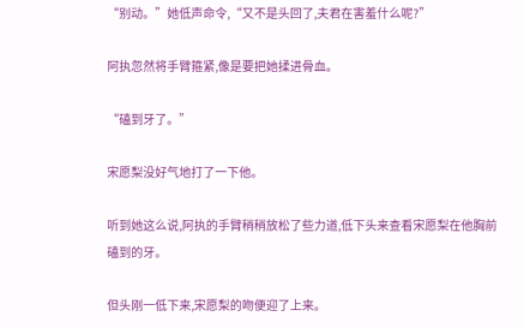“别动。”她低声命令,“又不是头回了,夫君在害羞什么呢?”

阿执忽然将手臂箍紧,像是要把她揉进骨血。

“磕到牙了。”

宋愿梨没好气地打了一下他。

听到她这么说,阿执的手臂稍稍放松了些力道,低下头来查看宋愿梨在他胸前磕到的牙。

但头刚一低下来,宋愿梨的吻便迎了上来。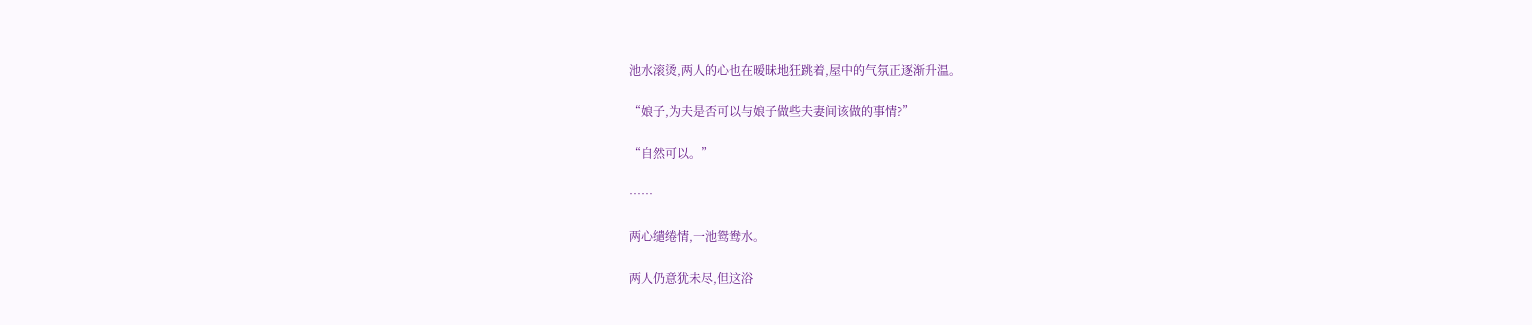池水滚烫,两人的心也在暧昧地狂跳着,屋中的气氛正逐渐升温。

“娘子,为夫是否可以与娘子做些夫妻间该做的事情?”

“自然可以。”

……

两心缱绻情,一池鸳鸯水。

两人仍意犹未尽,但这浴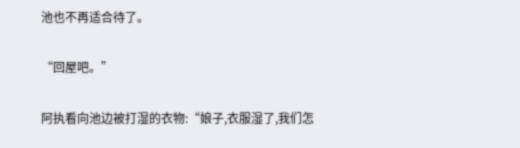池也不再适合待了。

“回屋吧。”

阿执看向池边被打湿的衣物:“娘子,衣服湿了,我们怎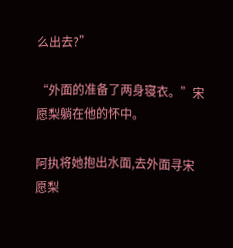么出去?”

“外面的准备了两身寝衣。”宋愿梨躺在他的怀中。

阿执将她抱出水面,去外面寻宋愿梨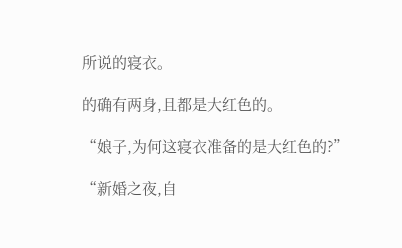所说的寝衣。

的确有两身,且都是大红色的。

“娘子,为何这寝衣准备的是大红色的?”

“新婚之夜,自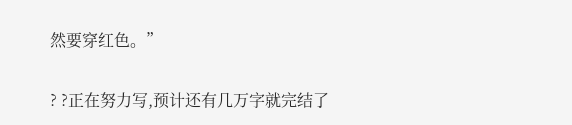然要穿红色。”

? ?正在努力写,预计还有几万字就完结了